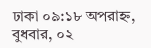ঢাকা ০৯:১৮ অপরাহ্ন, বুধবার, ০২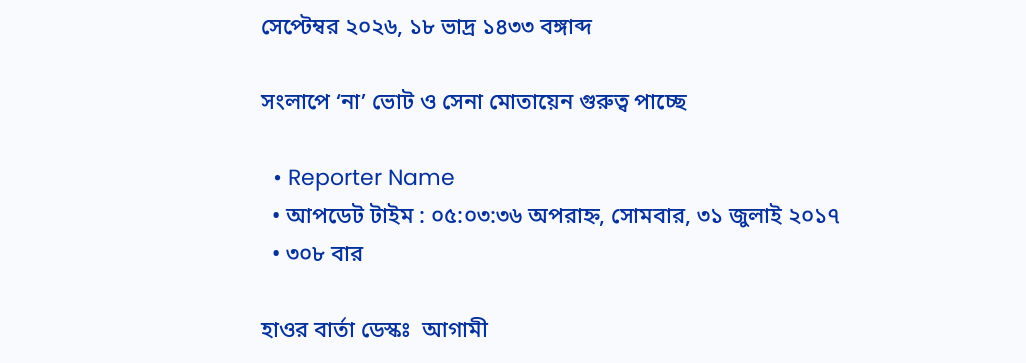সেপ্টেম্বর ২০২৬, ১৮ ভাদ্র ১৪৩৩ বঙ্গাব্দ

সংলাপে ‘না’ ভোট ও সেনা মোতায়েন গুরুত্ব পাচ্ছে

  • Reporter Name
  • আপডেট টাইম : ০৫:০৩:৩৬ অপরাহ্ন, সোমবার, ৩১ জুলাই ২০১৭
  • ৩০৮ বার

হাওর বার্তা ডেস্কঃ  আগামী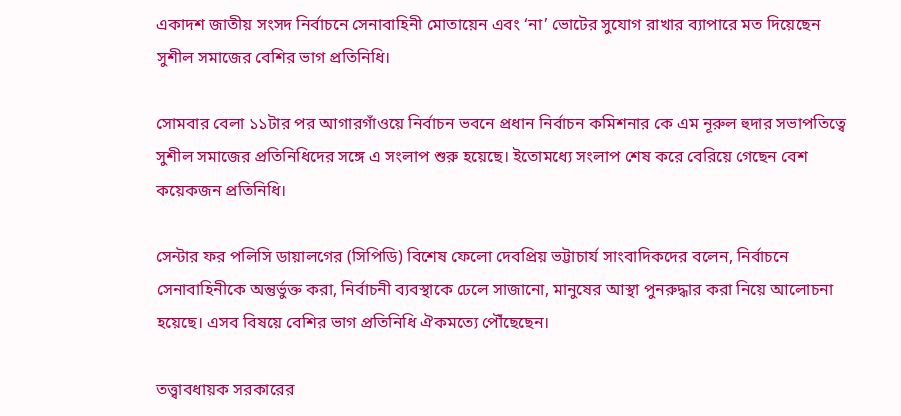একাদশ জাতীয় সংসদ নির্বাচনে সেনাবাহিনী মোতায়েন এবং ‘না’ ভোটের সুযোগ রাখার ব্যাপারে মত দিয়েছেন সুশীল সমাজের বেশির ভাগ প্রতিনিধি।

সোমবার বেলা ১১টার পর আগারগাঁওয়ে নির্বাচন ভবনে প্রধান নির্বাচন কমিশনার কে এম নূরুল হুদার সভাপতিত্বে সুশীল সমাজের প্রতিনিধিদের সঙ্গে এ সংলাপ শুরু হয়েছে। ইতোমধ্যে সংলাপ শেষ করে বেরিয়ে গেছেন বেশ কয়েকজন প্রতিনিধি।

সেন্টার ফর পলিসি ডায়ালগের (সিপিডি) বিশেষ ফেলো দেবপ্রিয় ভট্টাচার্য সাংবাদিকদের বলেন, নির্বাচনে সেনাবাহিনীকে অন্তুর্ভুক্ত করা, নির্বাচনী ব্যবস্থাকে ঢেলে সাজানো, মানুষের আস্থা পুনরুদ্ধার করা নিয়ে আলোচনা হয়েছে। এসব বিষয়ে বেশির ভাগ প্রতিনিধি ঐকমত্যে পৌঁছেছেন।

তত্ত্বাবধায়ক সরকারের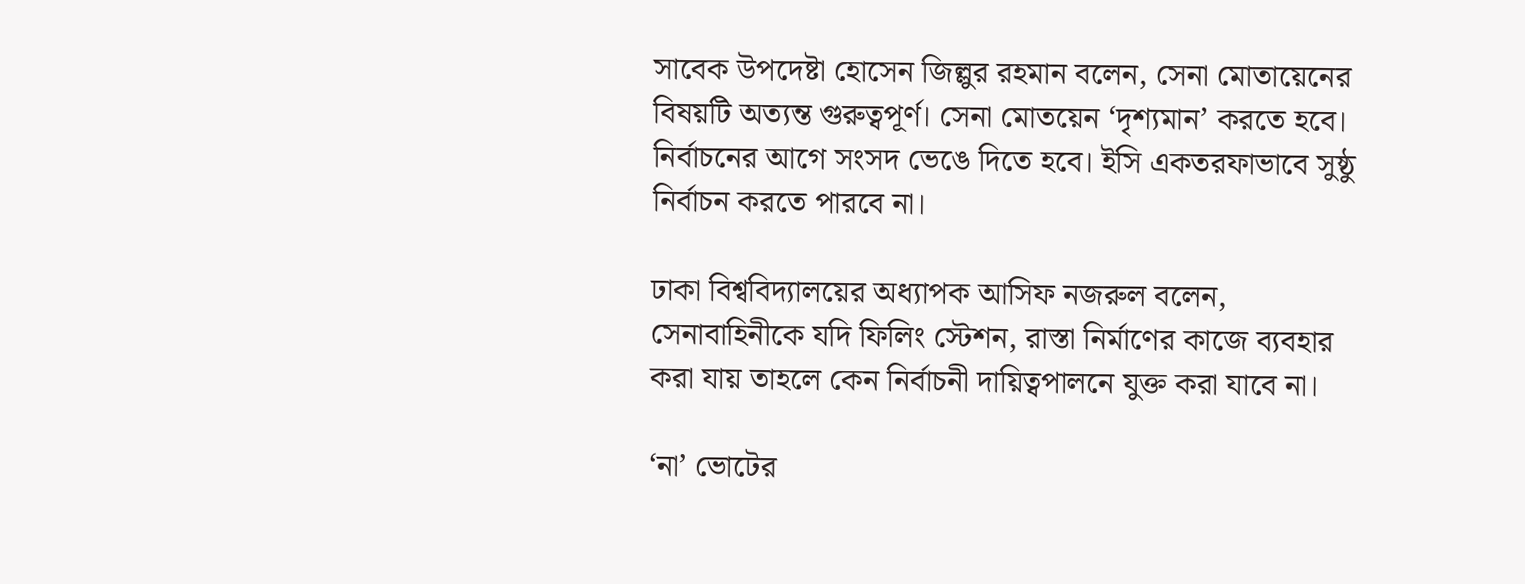সাবেক উপদেষ্টা হোসেন জিল্লুর রহমান বলেন, সেনা মোতায়েনের বিষয়টি অত্যন্ত গুরুত্বপূর্ণ। সেনা মোতয়েন ‘দৃশ্যমান’ করতে হবে। নির্বাচনের আগে সংসদ ভেঙে দিতে হবে। ইসি একতরফাভাবে সুষ্ঠু নির্বাচন করতে পারবে না।

ঢাকা বিশ্ববিদ্যালয়ের অধ্যাপক আসিফ নজরুল বলেন, সেনাবাহিনীকে যদি ফিলিং স্টেশন, রাস্তা নির্মাণের কাজে ব্যবহার করা যায় তাহলে কেন নির্বাচনী দায়িত্বপালনে যুক্ত করা যাবে না।

‘না’ ভোটের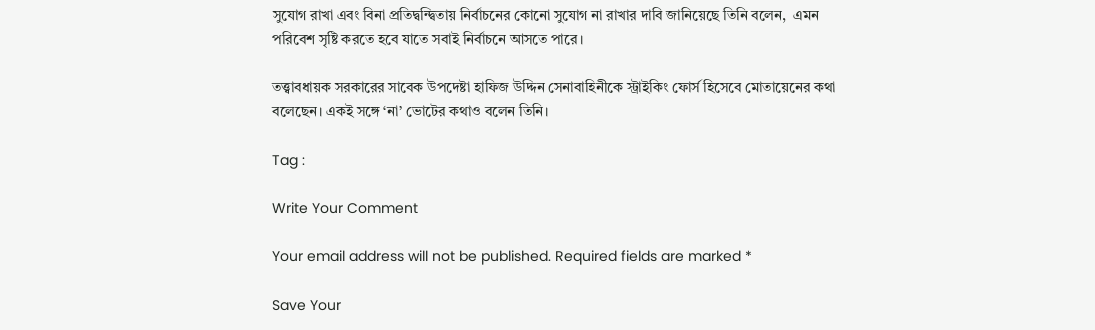সুযোগ রাখা এবং বিনা প্রতিদ্বন্দ্বিতায় নির্বাচনের কোনো সুযোগ না রাখার দাবি জানিয়েছে তিনি বলেন,  এমন পরিবেশ সৃষ্টি করতে হবে যাতে সবাই নির্বাচনে আসতে পারে।

তত্ত্বাবধায়ক সরকারের সাবেক উপদেষ্টা হাফিজ উদ্দিন সেনাবাহিনীকে স্ট্রাইকিং ফোর্স হিসেবে মোতায়েনের কথা বলেছেন। একই সঙ্গে ‘না’ ভোটের কথাও বলেন তিনি।

Tag :

Write Your Comment

Your email address will not be published. Required fields are marked *

Save Your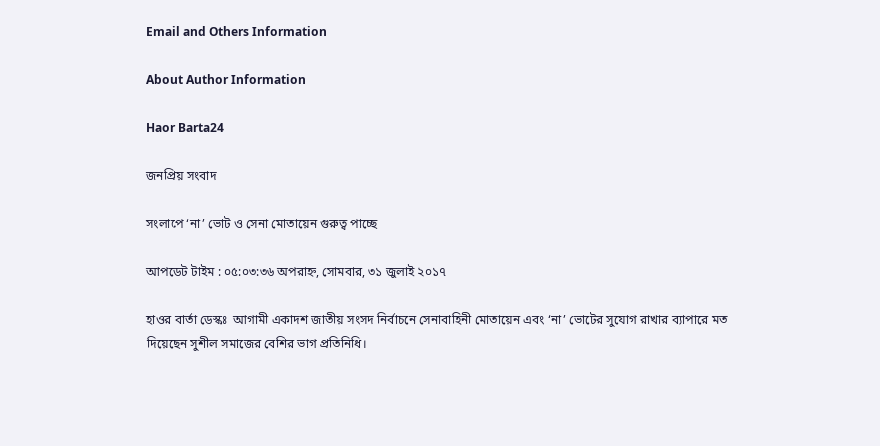Email and Others Information

About Author Information

Haor Barta24

জনপ্রিয় সংবাদ

সংলাপে ‘না’ ভোট ও সেনা মোতায়েন গুরুত্ব পাচ্ছে

আপডেট টাইম : ০৫:০৩:৩৬ অপরাহ্ন, সোমবার, ৩১ জুলাই ২০১৭

হাওর বার্তা ডেস্কঃ  আগামী একাদশ জাতীয় সংসদ নির্বাচনে সেনাবাহিনী মোতায়েন এবং ‘না’ ভোটের সুযোগ রাখার ব্যাপারে মত দিয়েছেন সুশীল সমাজের বেশির ভাগ প্রতিনিধি।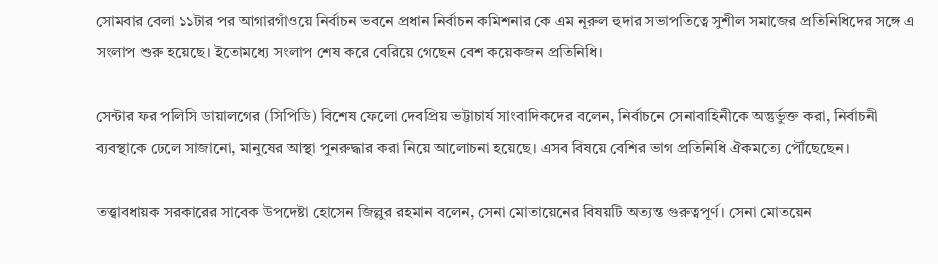সোমবার বেলা ১১টার পর আগারগাঁওয়ে নির্বাচন ভবনে প্রধান নির্বাচন কমিশনার কে এম নূরুল হুদার সভাপতিত্বে সুশীল সমাজের প্রতিনিধিদের সঙ্গে এ সংলাপ শুরু হয়েছে। ইতোমধ্যে সংলাপ শেষ করে বেরিয়ে গেছেন বেশ কয়েকজন প্রতিনিধি।

সেন্টার ফর পলিসি ডায়ালগের (সিপিডি) বিশেষ ফেলো দেবপ্রিয় ভট্টাচার্য সাংবাদিকদের বলেন, নির্বাচনে সেনাবাহিনীকে অন্তুর্ভুক্ত করা, নির্বাচনী ব্যবস্থাকে ঢেলে সাজানো, মানুষের আস্থা পুনরুদ্ধার করা নিয়ে আলোচনা হয়েছে। এসব বিষয়ে বেশির ভাগ প্রতিনিধি ঐকমত্যে পৌঁছেছেন।

তত্ত্বাবধায়ক সরকারের সাবেক উপদেষ্টা হোসেন জিল্লুর রহমান বলেন, সেনা মোতায়েনের বিষয়টি অত্যন্ত গুরুত্বপূর্ণ। সেনা মোতয়েন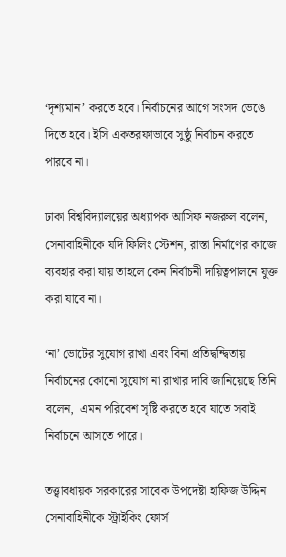‘দৃশ্যমান’ করতে হবে। নির্বাচনের আগে সংসদ ভেঙে দিতে হবে। ইসি একতরফাভাবে সুষ্ঠু নির্বাচন করতে পারবে না।

ঢাকা বিশ্ববিদ্যালয়ের অধ্যাপক আসিফ নজরুল বলেন, সেনাবাহিনীকে যদি ফিলিং স্টেশন, রাস্তা নির্মাণের কাজে ব্যবহার করা যায় তাহলে কেন নির্বাচনী দায়িত্বপালনে যুক্ত করা যাবে না।

‘না’ ভোটের সুযোগ রাখা এবং বিনা প্রতিদ্বন্দ্বিতায় নির্বাচনের কোনো সুযোগ না রাখার দাবি জানিয়েছে তিনি বলেন,  এমন পরিবেশ সৃষ্টি করতে হবে যাতে সবাই নির্বাচনে আসতে পারে।

তত্ত্বাবধায়ক সরকারের সাবেক উপদেষ্টা হাফিজ উদ্দিন সেনাবাহিনীকে স্ট্রাইকিং ফোর্স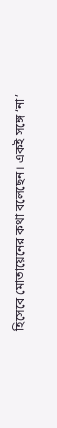হিসেবে মোতায়েনের কথা বলেছেন। একই সঙ্গে ‘না’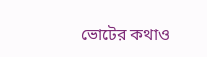ভোটের কথাও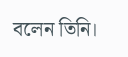বলেন তিনি।